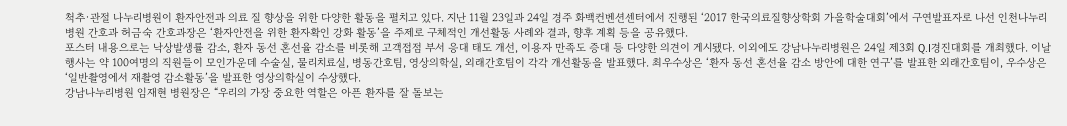척추·관절 나누리병원이 환자안전과 의료 질 향상을 위한 다양한 활동을 펼치고 있다. 지난 11월 23일과 24일 경주 화백컨벤션센터에서 진행된 ‘2017 한국의료질향상학회 가을학술대회’에서 구연발표자로 나선 인천나누리병원 간호과 허금숙 간호과장은 ‘환자안전을 위한 환자확인 강화 활동’을 주제로 구체적인 개선활동 사례와 결과, 향후 계획 등을 공유했다.
포스터 내용으로는 낙상발생률 감소, 환자 동선 혼선율 감소를 비롯해 고객접점 부서 응대 태도 개선, 이용자 만족도 증대 등 다양한 의견이 게시됐다. 이외에도 강남나누리병원은 24일 제3회 Q.I경진대회를 개최했다. 이날 행사는 약 100여명의 직원들이 모인가운데 수술실, 물리치료실, 병동간호팀, 영상의학실, 외래간호팀이 각각 개선활동을 발표했다. 최우수상은 ‘환자 동선 혼선율 감소 방안에 대한 연구’를 발표한 외래간호팀이, 우수상은 ‘일반촬영에서 재촬영 감소활동’을 발표한 영상의학실이 수상했다.
강남나누리병원 임재현 병원장은 “우리의 가장 중요한 역할은 아픈 환자를 잘 돌보는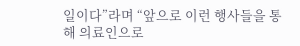일이다”라며 “앞으로 이런 행사들을 통해 의료인으로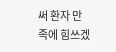써 환자 만족에 힘쓰겠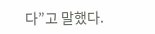다”고 말했다.